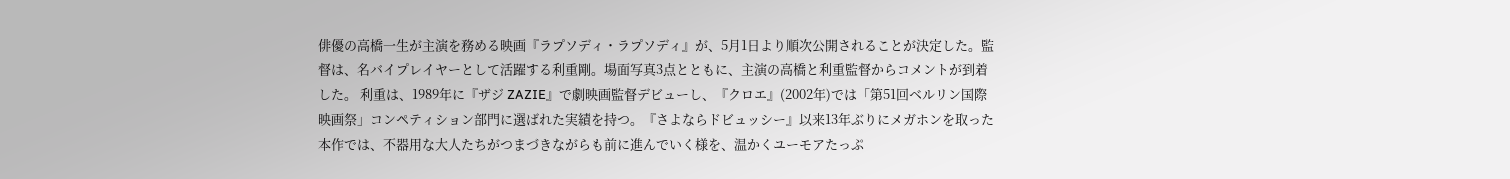俳優の高橋一生が主演を務める映画『ラプソディ・ラプソディ』が、5月1日より順次公開されることが決定した。監督は、名バイプレイヤーとして活躍する利重剛。場面写真3点とともに、主演の高橋と利重監督からコメントが到着した。 利重は、1989年に『ザジ ZAZIE』で劇映画監督デビューし、『クロエ』(2002年)では「第51回ベルリン国際映画祭」コンペティション部門に選ばれた実績を持つ。『さよならドビュッシー』以来13年ぶりにメガホンを取った本作では、不器用な大人たちがつまづきながらも前に進んでいく様を、温かくユーモアたっぷ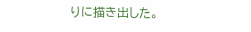りに描き出した。